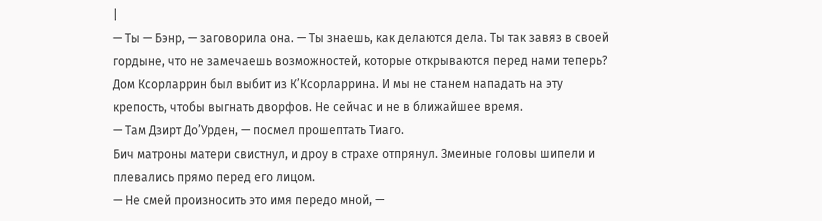|
— Ты — Бэнр, — заговорила она. — Ты знаешь, как делаются дела. Ты так завяз в своей гордыне, что не замечаешь возможностей, которые открываются перед нами теперь? Дом Ксорларрин был выбит из К’Ксорларрина. И мы не станем нападать на эту крепость, чтобы выгнать дворфов. Не сейчас и не в ближайшее время.
— Там Дзирт До’Урден, — посмел прошептать Тиаго.
Бич матроны матери свистнул, и дроу в страхе отпрянул. Змеиные головы шипели и плевались прямо перед его лицом.
— Не смей произносить это имя передо мной, —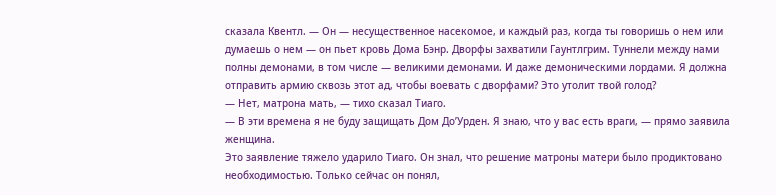сказала Квентл. — Он — несущественное насекомое, и каждый раз, когда ты говоришь о нем или думаешь о нем — он пьет кровь Дома Бэнр. Дворфы захватили Гаунтлгрим. Туннели между нами полны демонами, в том числе — великими демонами. И даже демоническими лордами. Я должна отправить армию сквозь этот ад, чтобы воевать с дворфами? Это утолит твой голод?
— Нет, матрона мать, — тихо сказал Тиаго.
— В эти времена я не буду защищать Дом До’Урден. Я знаю, что у вас есть враги, — прямо заявила женщина.
Это заявление тяжело ударило Тиаго. Он знал, что решение матроны матери было продиктовано необходимостью. Только сейчас он понял,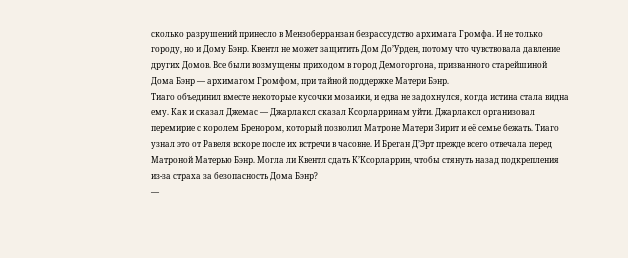сколько разрушений принесло в Мензоберранзан безрассудство архимага Громфа. И не только городу, но и Дому Бэнр. Квентл не может защитить Дом До’Урден, потому что чувствовала давление других Домов. Все были возмущены приходом в город Демогоргона, призванного старейшиной Дома Бэнр — архимагом Громфом, при тайной поддержке Матери Бэнр.
Тиаго объединил вместе некоторые кусочки мозаики, и едва не задохнулся, когда истина стала видна ему. Как и сказал Джемас — Джарлаксл сказал Ксорларринам уйти. Джарлаксл организовал перемирие с королем Бренором, который позволил Матроне Матери Зирит и её семье бежать. Тиаго узнал это от Равеля вскоре после их встречи в часовне. И Бреган Д’Эрт прежде всего отвечала перед Матроной Матерью Бэнр. Могла ли Квентл сдать К’Ксорларрин, чтобы стянуть назад подкрепления из-за страха за безопасность Дома Бэнр?
—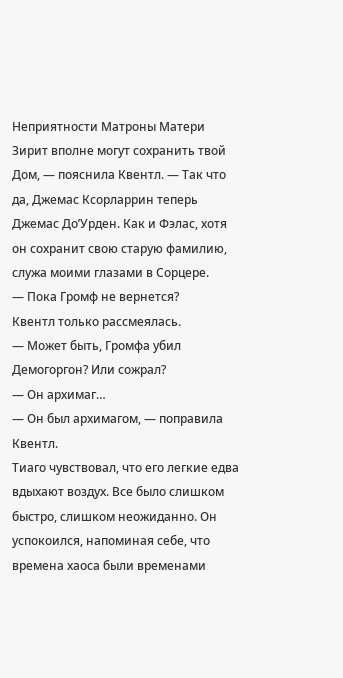Неприятности Матроны Матери Зирит вполне могут сохранить твой Дом, — пояснила Квентл. — Так что да, Джемас Ксорларрин теперь Джемас До’Урден. Как и Фэлас, хотя он сохранит свою старую фамилию, служа моими глазами в Сорцере.
— Пока Громф не вернется?
Квентл только рассмеялась.
— Может быть, Громфа убил Демогоргон? Или сожрал?
— Он архимаг…
— Он был архимагом, — поправила Квентл.
Тиаго чувствовал, что его легкие едва вдыхают воздух. Все было слишком быстро, слишком неожиданно. Он успокоился, напоминая себе, что времена хаоса были временами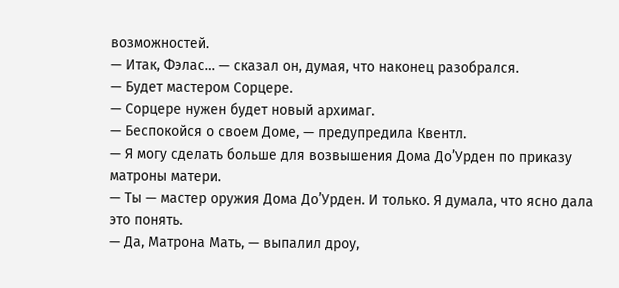возможностей.
— Итак, Фэлас… — сказал он, думая, что наконец разобрался.
— Будет мастером Сорцере.
— Сорцере нужен будет новый архимаг.
— Беспокойся о своем Доме, — предупредила Квентл.
— Я могу сделать больше для возвышения Дома До’Урден по приказу матроны матери.
— Ты — мастер оружия Дома До’Урден. И только. Я думала, что ясно дала это понять.
— Да, Матрона Мать, — выпалил дроу,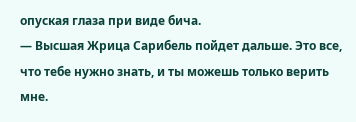опуская глаза при виде бича.
— Высшая Жрица Сарибель пойдет дальше. Это все, что тебе нужно знать, и ты можешь только верить мне.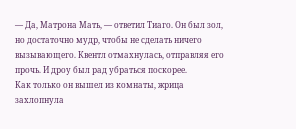— Да, Матрона Мать, — ответил Тиаго. Он был зол, но достаточно мудр, чтобы не сделать ничего вызывающего. Квентл отмахнулась, отправляя его прочь. И дроу был рад убраться поскорее.
Как только он вышел из комнаты, жрица захлопнула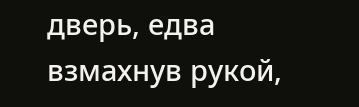дверь, едва взмахнув рукой,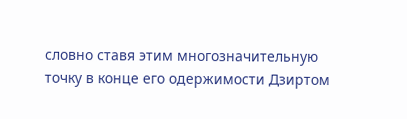словно ставя этим многозначительную точку в конце его одержимости Дзиртом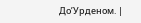До’Урденом. |